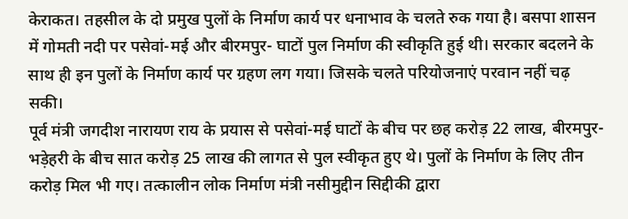केराकत। तहसील के दो प्रमुख पुलों के निर्माण कार्य पर धनाभाव के चलते रुक गया है। बसपा शासन में गोमती नदी पर पसेवां-मई और बीरमपुर- घाटों पुल निर्माण की स्वीकृति हुई थी। सरकार बदलने के साथ ही इन पुलों के निर्माण कार्य पर ग्रहण लग गया। जिसके चलते परियोजनाएं परवान नहीं चढ़ सकी।
पूर्व मंत्री जगदीश नारायण राय के प्रयास से पसेवां-मई घाटों के बीच पर छह करोड़ 22 लाख, बीरमपुर-भड़ेहरी के बीच सात करोड़ 25 लाख की लागत से पुल स्वीकृत हुए थे। पुलों के निर्माण के लिए तीन करोड़ मिल भी गए। तत्कालीन लोक निर्माण मंत्री नसीमुद्दीन सिद्दीकी द्वारा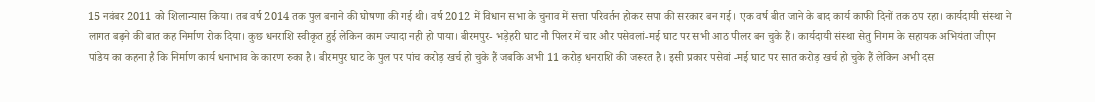15 नवंबर 2011 को शिलान्यास किया। तब वर्ष 2014 तक पुल बनाने की घोषणा की गई थी। वर्ष 2012 में विधान सभा के चुनाव में सत्ता परिवर्तन होकर सपा की सरकार बन गई। एक वर्ष बीत जाने के बाद कार्य काफी दिनों तक ठप रहा। कार्यदायी संस्था ने लागत बढ़ने की बात कह निर्माण रोक दिया। कुछ धनराशि स्वीकृत हुई लेकिन काम ज्यादा नही हो पाया। बीरमपुर- भड़ेहरी घाट नौ पिलर में चार और पसेवलां-मई घाट पर सभी आठ पीलर बन चुके हैं। कार्यदायी संस्था सेतु निगम के सहायक अभियंता जीएन पांडेय का कहना है कि निर्माण कार्य धनाभाव के कारण रुका है। बीरमपुर घाट के पुल पर पांच करोड़ खर्च हो चुके हैं जबकि अभी 11 करोड़ धनराशि की जरूरत है। इसी प्रकार पसेवां -मई घाट पर सात करोड़ खर्च हो चुके हैं लेकिन अभी दस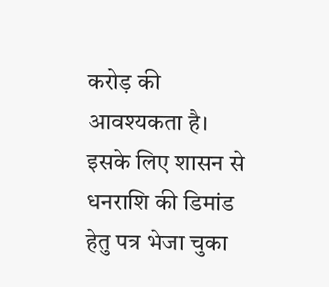करोड़ की आवश्यकता है। इसके लिए शासन से धनराशि की डिमांड हेतु पत्र भेजा चुका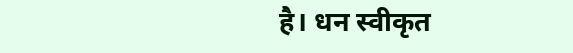है। धन स्वीकृत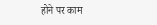होने पर काम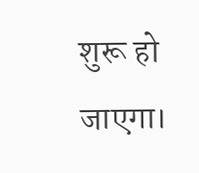शुरू हो जाएगा।